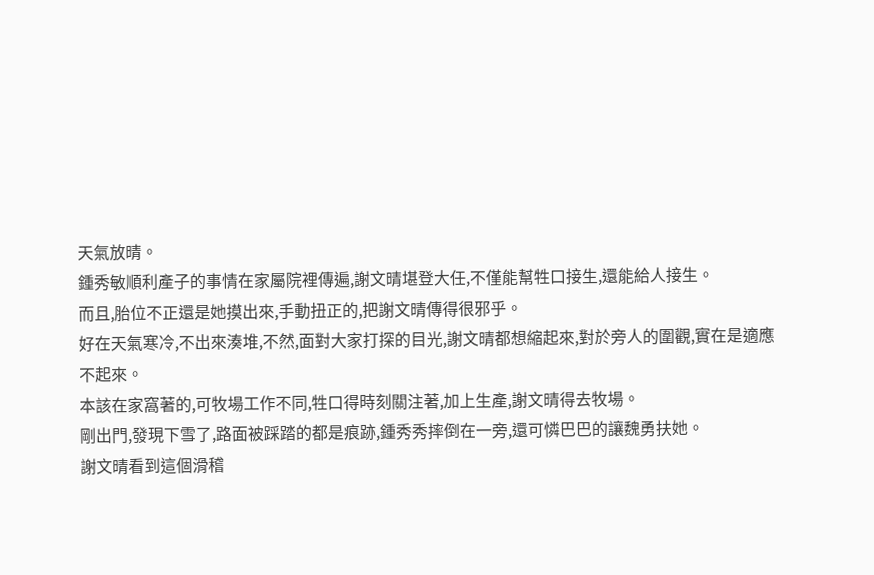天氣放晴。
鍾秀敏順利產子的事情在家屬院裡傳遍,謝文晴堪登大任,不僅能幫牲口接生,還能給人接生。
而且,胎位不正還是她摸出來,手動扭正的,把謝文晴傳得很邪乎。
好在天氣寒冷,不出來湊堆,不然,面對大家打探的目光,謝文晴都想縮起來,對於旁人的圍觀,實在是適應不起來。
本該在家窩著的,可牧場工作不同,牲口得時刻關注著,加上生產,謝文晴得去牧場。
剛出門,發現下雪了,路面被踩踏的都是痕跡,鍾秀秀摔倒在一旁,還可憐巴巴的讓魏勇扶她。
謝文晴看到這個滑稽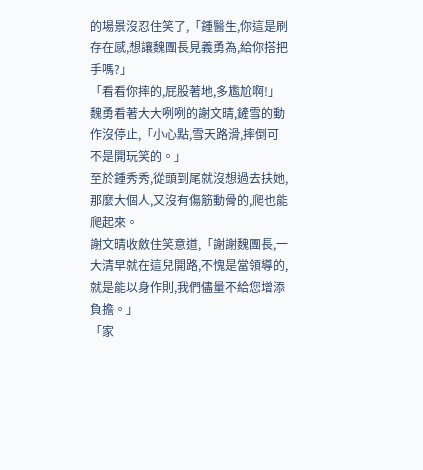的場景沒忍住笑了,「鍾醫生,你這是刷存在感,想讓魏團長見義勇為,給你搭把手嗎?」
「看看你摔的,屁股著地,多尷尬啊!」
魏勇看著大大咧咧的謝文晴,鏟雪的動作沒停止,「小心點,雪天路滑,摔倒可不是開玩笑的。」
至於鍾秀秀,從頭到尾就沒想過去扶她,那麼大個人,又沒有傷筋動骨的,爬也能爬起來。
謝文晴收斂住笑意道,「謝謝魏團長,一大清早就在這兒開路,不愧是當領導的,就是能以身作則,我們儘量不給您增添負擔。」
「家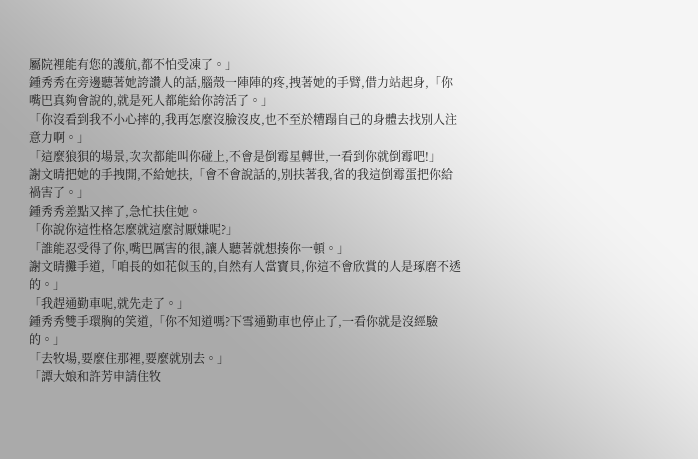屬院裡能有您的護航,都不怕受凍了。」
鍾秀秀在旁邊聽著她誇讚人的話,腦殼一陣陣的疼,拽著她的手臂,借力站起身,「你嘴巴真夠會說的,就是死人都能給你誇活了。」
「你沒看到我不小心摔的,我再怎麼沒臉沒皮,也不至於糟蹋自己的身體去找別人注意力啊。」
「這麼狼狽的場景,次次都能叫你碰上,不會是倒霉星轉世,一看到你就倒霉吧!」
謝文晴把她的手拽開,不給她扶,「會不會說話的,別扶著我,省的我這倒霉蛋把你給禍害了。」
鍾秀秀差點又摔了,急忙扶住她。
「你說你這性格怎麼就這麼討厭嫌呢?」
「誰能忍受得了你,嘴巴厲害的很,讓人聽著就想揍你一頓。」
謝文晴攤手道,「咱長的如花似玉的,自然有人當寶貝,你這不會欣賞的人是琢磨不透的。」
「我趕通勤車呢,就先走了。」
鍾秀秀雙手環胸的笑道,「你不知道嗎?下雪通勤車也停止了,一看你就是沒經驗的。」
「去牧場,要麼住那裡,要麼就別去。」
「譚大娘和許芳申請住牧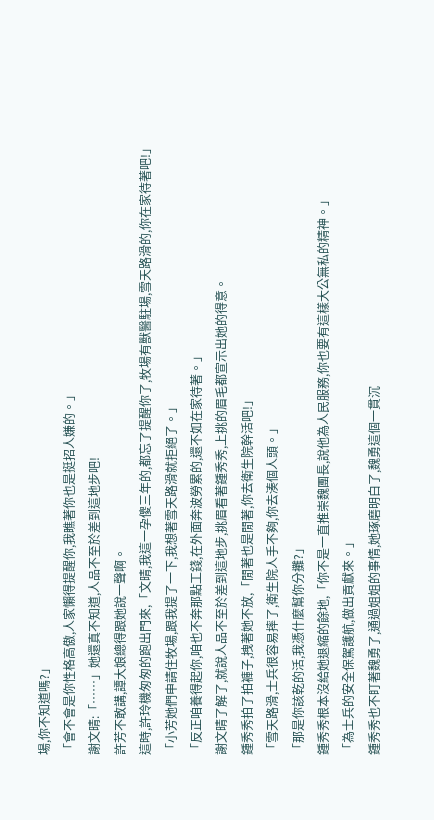場,你不知道嗎?」
「會不會是你性格高傲,人家懶得提醒你,我瞧著你也是挺招人嫌的。」
謝文晴:「……」她還真不知道,人品不至於差到這地步吧!
許芳不敢講,譚大娘總得跟她說一聲啊。
這時,許玲機匆匆的跑出門來,「文晴,我這一孕傻三年的,都忘了提醒你了,牧場有獸醫駐場,雪天路滑的,你在家待著吧!」
「小芳她們申請住牧場,跟我提了一下,我想著雪天路滑就拒絕了。」
「反正咱養得起你,咱也不奔那點工錢,在外面奔波勞累的,還不如在家待著。」
謝文晴了解了,就說人品不至於差到這地步,挑眉看著鍾秀秀,上挑的眉毛都宣示出她的得意。
鍾秀秀拍了拍褲子,拽著她不放,「閒著也是閒著,你去衛生院幹活吧!」
「雪天路滑,士兵很容易摔了,衛生院人手不夠,你去湊個人頭。」
「那是你該乾的活,我憑什麼幫你分攤?」
鍾秀秀根本沒給她退縮的餘地,「你不是一直推崇魏團長,說他為人民服務,你也要有這樣大公無私的精神。」
「為士兵的安全保駕護航,做出貢獻來。」
鍾秀秀也不盯著魏勇了,通過姐姐的事情,她琢磨明白了,魏勇這個一貫沉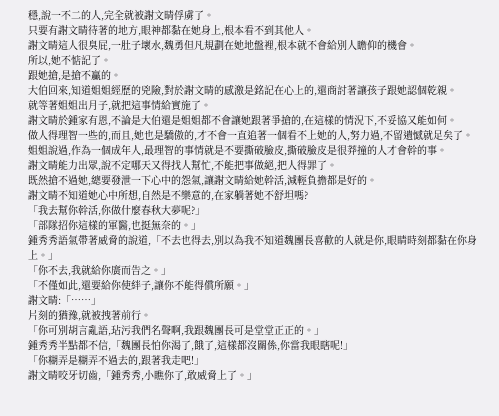穩,說一不二的人,完全就被謝文晴俘虜了。
只要有謝文晴待著的地方,眼神都黏在她身上,根本看不到其他人。
謝文晴這人很臭屁,一肚子壞水,魏勇但凡規劃在她地盤裡,根本就不會給別人瞻仰的機會。
所以,她不惦記了。
跟她搶,是搶不贏的。
大伯回來,知道姐姐經歷的兇險,對於謝文晴的感激是銘記在心上的,還商討著讓孩子跟她認個乾親。
就等著姐姐出月子,就把這事情給實施了。
謝文晴於鍾家有恩,不論是大伯還是姐姐都不會讓她跟著爭搶的,在這樣的情況下,不妥協又能如何。
做人得理智一些的,而且,她也是驕傲的,才不會一直追著一個看不上她的人,努力過,不留遺憾就足矣了。
姐姐說過,作為一個成年人,最理智的事情就是不要撕破臉皮,撕破臉皮是很莽撞的人才會幹的事。
謝文晴能力出眾,說不定哪天又得找人幫忙,不能把事做絕,把人得罪了。
既然搶不過她,總要發泄一下心中的怨氣,讓謝文晴給她幹活,減輕負擔都是好的。
謝文晴不知道她心中所想,自然是不樂意的,在家躺著她不舒坦嗎?
「我去幫你幹活,你做什麼春秋大夢呢?」
「部隊招你這樣的軍醫,也挺無奈的。」
鍾秀秀語氣帶著威脅的說道,「不去也得去,別以為我不知道魏團長喜歡的人就是你,眼睛時刻都黏在你身上。」
「你不去,我就給你廣而告之。」
「不僅如此,還要給你使絆子,讓你不能得償所願。」
謝文晴:「……」
片刻的猶豫,就被拽著前行。
「你可別胡言亂語,玷污我們名聲啊,我跟魏團長可是堂堂正正的。」
鍾秀秀半點都不信,「魏團長怕你渴了,餓了,這樣都沒關係,你當我眼瞎呢!」
「你糊弄是糊弄不過去的,跟著我走吧!」
謝文晴咬牙切齒,「鍾秀秀,小瞧你了,敢威脅上了。」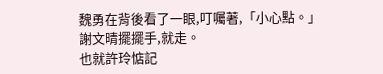魏勇在背後看了一眼,叮囑著,「小心點。」
謝文晴擺擺手,就走。
也就許玲惦記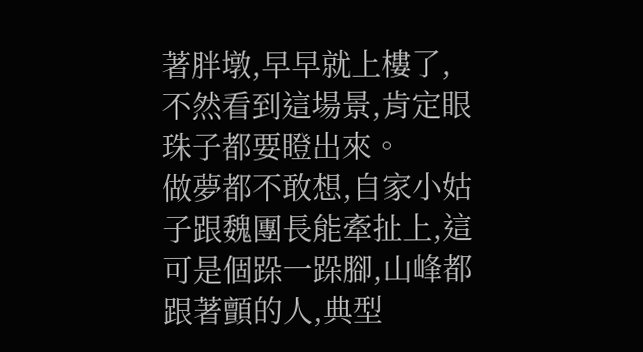著胖墩,早早就上樓了,不然看到這場景,肯定眼珠子都要瞪出來。
做夢都不敢想,自家小姑子跟魏團長能牽扯上,這可是個跺一跺腳,山峰都跟著顫的人,典型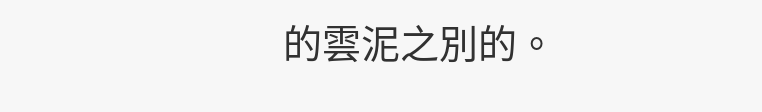的雲泥之別的。